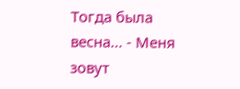Тогда была весна... - Меня зовут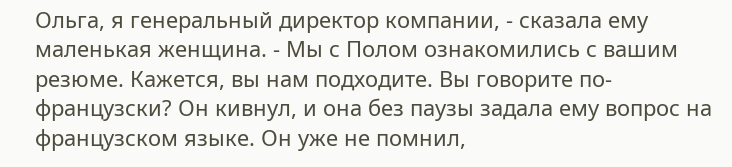Ольга, я генеральный директор компании, - сказала ему маленькая женщина. - Мы с Полом ознакомились с вашим резюме. Кажется, вы нам подходите. Вы говорите по-французски? Он кивнул, и она без паузы задала ему вопрос на французском языке. Он уже не помнил,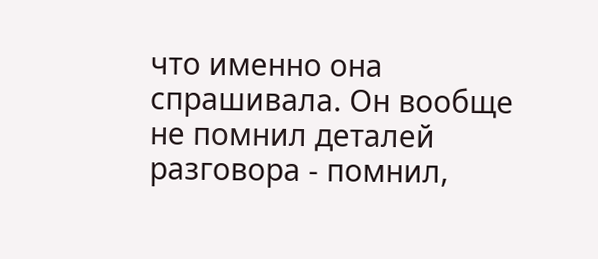что именно она спрашивала. Он вообще не помнил деталей разговора - помнил,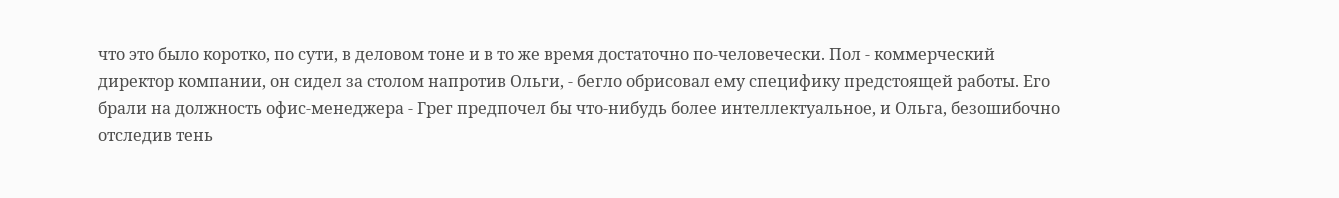что это было коротко, по сути, в деловом тоне и в то же время достаточно по-человечески. Пол - коммерческий директор компании, он сидел за столом напротив Ольги, - бегло обрисовал ему специфику предстоящей работы. Его брали на должность офис-менеджера - Грег предпочел бы что-нибудь более интеллектуальное, и Ольга, безошибочно отследив тень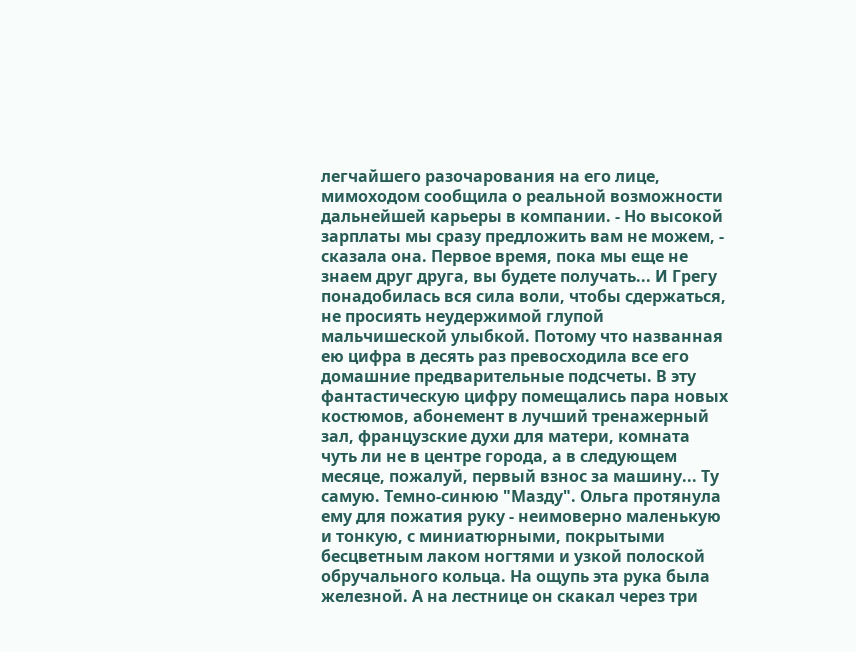легчайшего разочарования на его лице, мимоходом сообщила о реальной возможности дальнейшей карьеры в компании. - Но высокой зарплаты мы сразу предложить вам не можем, - сказала она. Первое время, пока мы еще не знаем друг друга, вы будете получать... И Грегу понадобилась вся сила воли, чтобы сдержаться, не просиять неудержимой глупой мальчишеской улыбкой. Потому что названная ею цифра в десять раз превосходила все его домашние предварительные подсчеты. В эту фантастическую цифру помещались пара новых костюмов, абонемент в лучший тренажерный зал, французские духи для матери, комната чуть ли не в центре города, а в следующем месяце, пожалуй, первый взнос за машину... Ту самую. Темно-синюю "Мазду". Ольга протянула ему для пожатия руку - неимоверно маленькую и тонкую, с миниатюрными, покрытыми бесцветным лаком ногтями и узкой полоской обручального кольца. На ощупь эта рука была железной. А на лестнице он скакал через три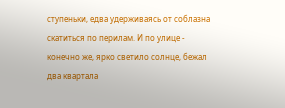ступеньки, едва удерживаясь от соблазна скатиться по перилам. И по улице - конечно же, ярко светило солнце, бежал два квартала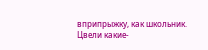вприпрыжку, как школьник. Цвели какие-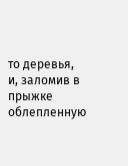то деревья, и, заломив в прыжке облепленную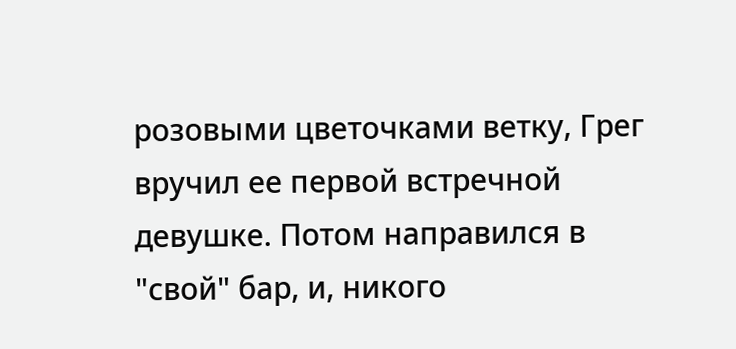розовыми цветочками ветку, Грег вручил ее первой встречной девушке. Потом направился в "свой" бар, и, никого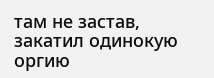там не застав, закатил одинокую оргию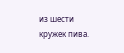из шести кружек пива.